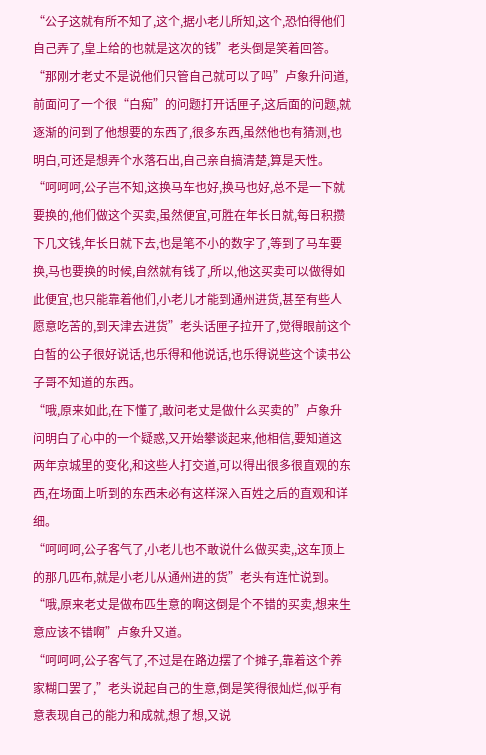“公子这就有所不知了,这个,据小老儿所知,这个,恐怕得他们自己弄了,皇上给的也就是这次的钱”老头倒是笑着回答。
“那刚才老丈不是说他们只管自己就可以了吗”卢象升问道,前面问了一个很“白痴”的问题打开话匣子,这后面的问题,就逐渐的问到了他想要的东西了,很多东西,虽然他也有猜测,也明白,可还是想弄个水落石出,自己亲自搞清楚,算是天性。
“呵呵呵,公子岂不知,这换马车也好,换马也好,总不是一下就要换的,他们做这个买卖,虽然便宜,可胜在年长日就,每日积攒下几文钱,年长日就下去,也是笔不小的数字了,等到了马车要换,马也要换的时候,自然就有钱了,所以,他这买卖可以做得如此便宜,也只能靠着他们,小老儿才能到通州进货,甚至有些人愿意吃苦的,到天津去进货”老头话匣子拉开了,觉得眼前这个白皙的公子很好说话,也乐得和他说话,也乐得说些这个读书公子哥不知道的东西。
“哦,原来如此,在下懂了,敢问老丈是做什么买卖的”卢象升问明白了心中的一个疑惑,又开始攀谈起来,他相信,要知道这两年京城里的变化,和这些人打交道,可以得出很多很直观的东西,在场面上听到的东西未必有这样深入百姓之后的直观和详细。
“呵呵呵,公子客气了,小老儿也不敢说什么做买卖,,这车顶上的那几匹布,就是小老儿从通州进的货”老头有连忙说到。
“哦,原来老丈是做布匹生意的啊这倒是个不错的买卖,想来生意应该不错啊”卢象升又道。
“呵呵呵,公子客气了,不过是在路边摆了个摊子,靠着这个养家糊口罢了,”老头说起自己的生意,倒是笑得很灿烂,似乎有意表现自己的能力和成就,想了想,又说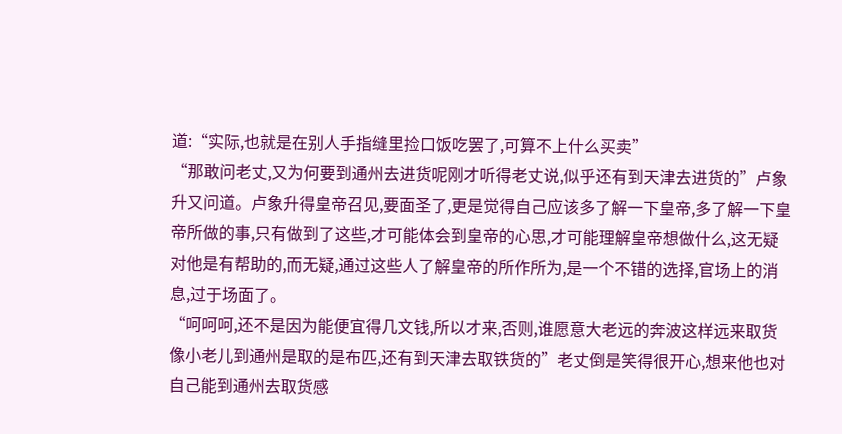道:“实际,也就是在别人手指缝里捡口饭吃罢了,可算不上什么买卖”
“那敢问老丈,又为何要到通州去进货呢刚才听得老丈说,似乎还有到天津去进货的”卢象升又问道。卢象升得皇帝召见,要面圣了,更是觉得自己应该多了解一下皇帝,多了解一下皇帝所做的事,只有做到了这些,才可能体会到皇帝的心思,才可能理解皇帝想做什么,这无疑对他是有帮助的,而无疑,通过这些人了解皇帝的所作所为,是一个不错的选择,官场上的消息,过于场面了。
“呵呵呵,还不是因为能便宜得几文钱,所以才来,否则,谁愿意大老远的奔波这样远来取货像小老儿到通州是取的是布匹,还有到天津去取铁货的”老丈倒是笑得很开心,想来他也对自己能到通州去取货感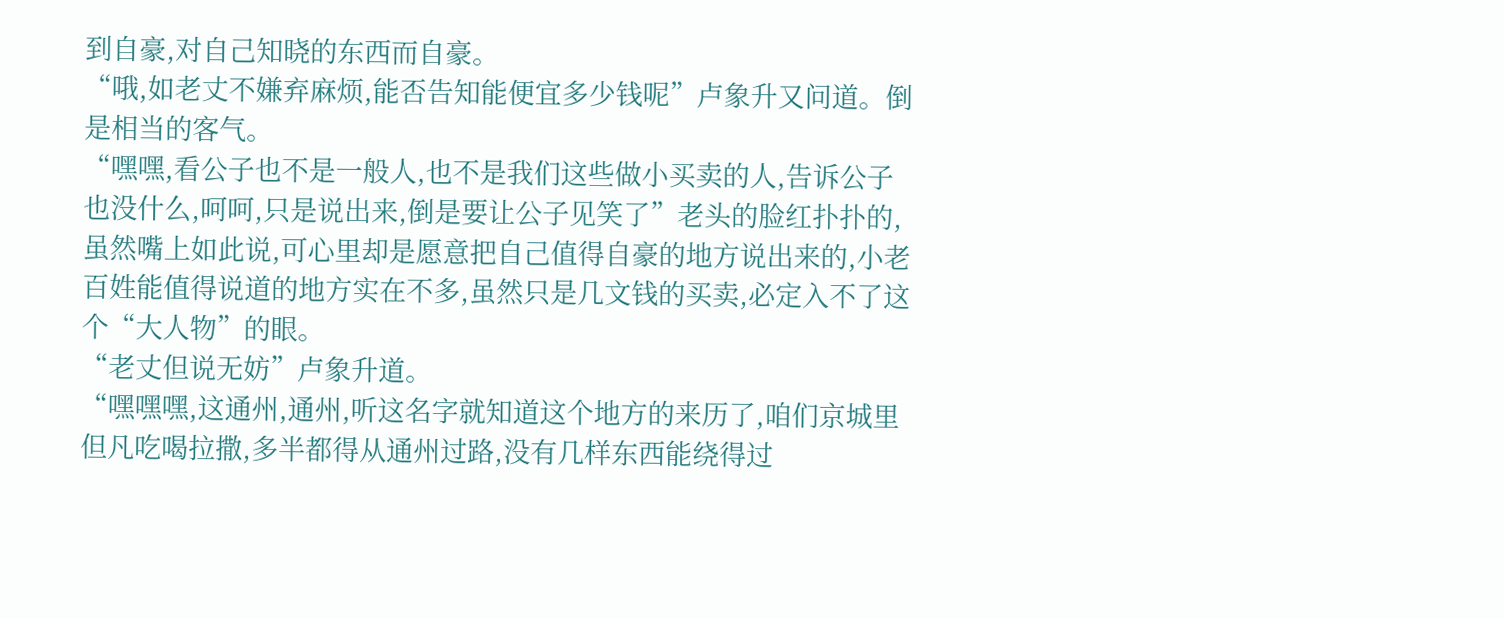到自豪,对自己知晓的东西而自豪。
“哦,如老丈不嫌弃麻烦,能否告知能便宜多少钱呢”卢象升又问道。倒是相当的客气。
“嘿嘿,看公子也不是一般人,也不是我们这些做小买卖的人,告诉公子也没什么,呵呵,只是说出来,倒是要让公子见笑了”老头的脸红扑扑的,虽然嘴上如此说,可心里却是愿意把自己值得自豪的地方说出来的,小老百姓能值得说道的地方实在不多,虽然只是几文钱的买卖,必定入不了这个“大人物”的眼。
“老丈但说无妨”卢象升道。
“嘿嘿嘿,这通州,通州,听这名字就知道这个地方的来历了,咱们京城里但凡吃喝拉撒,多半都得从通州过路,没有几样东西能绕得过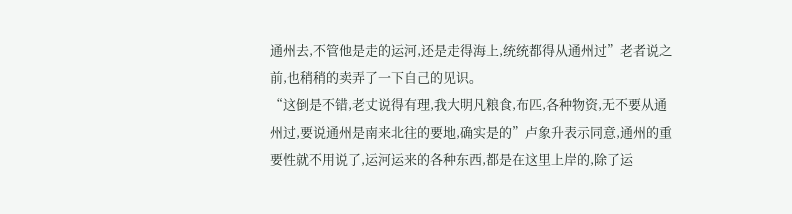通州去,不管他是走的运河,还是走得海上,统统都得从通州过”老者说之前,也稍稍的卖弄了一下自己的见识。
“这倒是不错,老丈说得有理,我大明凡粮食,布匹,各种物资,无不要从通州过,要说通州是南来北往的要地,确实是的”卢象升表示同意,通州的重要性就不用说了,运河运来的各种东西,都是在这里上岸的,除了运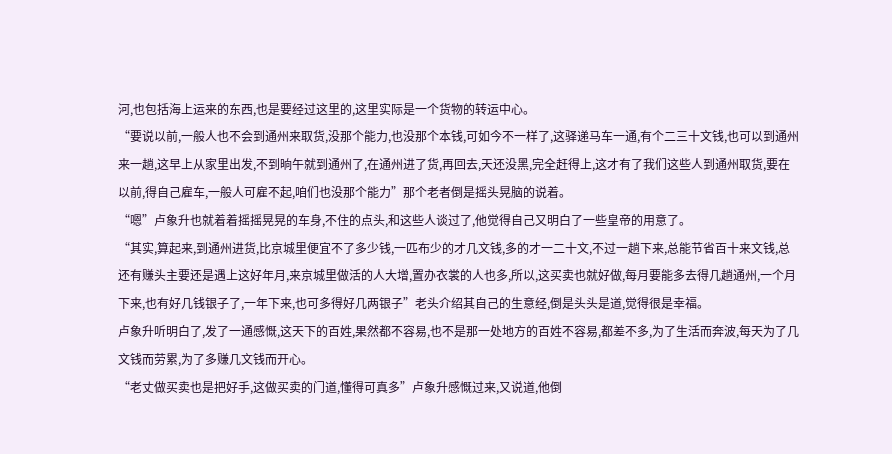河,也包括海上运来的东西,也是要经过这里的,这里实际是一个货物的转运中心。
“要说以前,一般人也不会到通州来取货,没那个能力,也没那个本钱,可如今不一样了,这驿递马车一通,有个二三十文钱,也可以到通州来一趟,这早上从家里出发,不到晌午就到通州了,在通州进了货,再回去,天还没黑,完全赶得上,这才有了我们这些人到通州取货,要在以前,得自己雇车,一般人可雇不起,咱们也没那个能力”那个老者倒是摇头晃脑的说着。
“嗯”卢象升也就着着摇摇晃晃的车身,不住的点头,和这些人谈过了,他觉得自己又明白了一些皇帝的用意了。
“其实,算起来,到通州进货,比京城里便宜不了多少钱,一匹布少的才几文钱,多的才一二十文,不过一趟下来,总能节省百十来文钱,总还有赚头主要还是遇上这好年月,来京城里做活的人大增,置办衣裳的人也多,所以,这买卖也就好做,每月要能多去得几趟通州,一个月下来,也有好几钱银子了,一年下来,也可多得好几两银子”老头介绍其自己的生意经,倒是头头是道,觉得很是幸福。
卢象升听明白了,发了一通感慨,这天下的百姓,果然都不容易,也不是那一处地方的百姓不容易,都差不多,为了生活而奔波,每天为了几文钱而劳累,为了多赚几文钱而开心。
“老丈做买卖也是把好手,这做买卖的门道,懂得可真多”卢象升感慨过来,又说道,他倒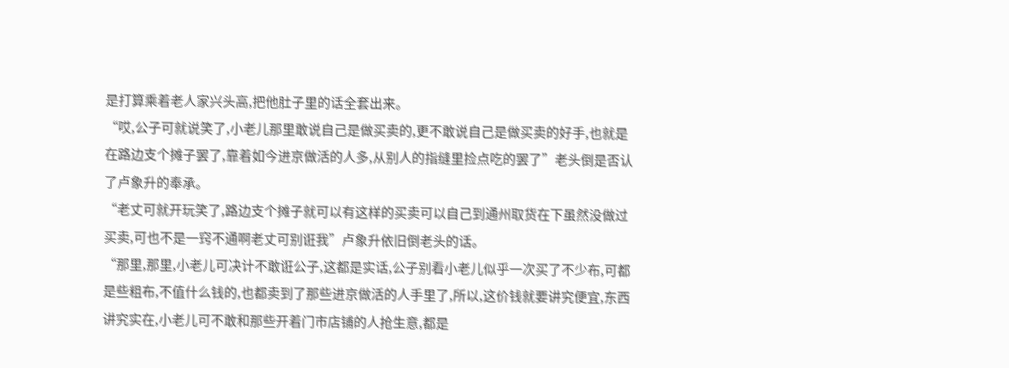是打算乘着老人家兴头高,把他肚子里的话全套出来。
“哎,公子可就说笑了,小老儿那里敢说自己是做买卖的,更不敢说自己是做买卖的好手,也就是在路边支个摊子罢了,靠着如今进京做活的人多,从别人的指缝里捡点吃的罢了”老头倒是否认了卢象升的奉承。
“老丈可就开玩笑了,路边支个摊子就可以有这样的买卖可以自己到通州取货在下虽然没做过买卖,可也不是一窍不通啊老丈可别诳我”卢象升依旧倒老头的话。
“那里,那里,小老儿可决计不敢诳公子,这都是实话,公子别看小老儿似乎一次买了不少布,可都是些粗布,不值什么钱的,也都卖到了那些进京做活的人手里了,所以,这价钱就要讲究便宜,东西讲究实在,小老儿可不敢和那些开着门市店铺的人抢生意,都是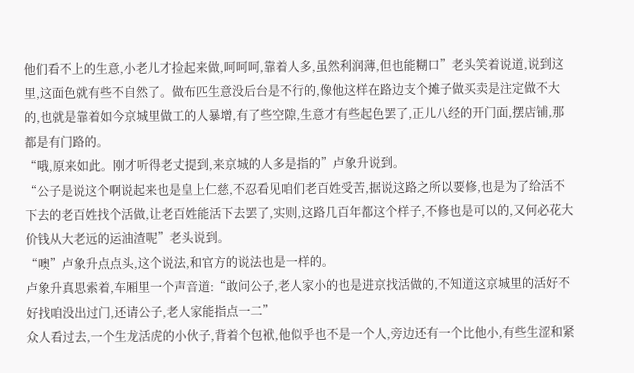他们看不上的生意,小老儿才捡起来做,呵呵呵,靠着人多,虽然利润薄,但也能糊口”老头笑着说道,说到这里,这面色就有些不自然了。做布匹生意没后台是不行的,像他这样在路边支个摊子做买卖是注定做不大的,也就是靠着如今京城里做工的人暴增,有了些空隙,生意才有些起色罢了,正儿八经的开门面,摆店铺,那都是有门路的。
“哦,原来如此。刚才听得老丈提到,来京城的人多是指的”卢象升说到。
“公子是说这个啊说起来也是皇上仁慈,不忍看见咱们老百姓受苦,据说这路之所以要修,也是为了给活不下去的老百姓找个活做,让老百姓能活下去罢了,实则,这路几百年都这个样子,不修也是可以的,又何必花大价钱从大老远的运油渣呢”老头说到。
“噢”卢象升点点头,这个说法,和官方的说法也是一样的。
卢象升真思索着,车厢里一个声音道:“敢问公子,老人家小的也是进京找活做的,不知道这京城里的活好不好找咱没出过门,还请公子,老人家能指点一二”
众人看过去,一个生龙活虎的小伙子,背着个包袱,他似乎也不是一个人,旁边还有一个比他小,有些生涩和紧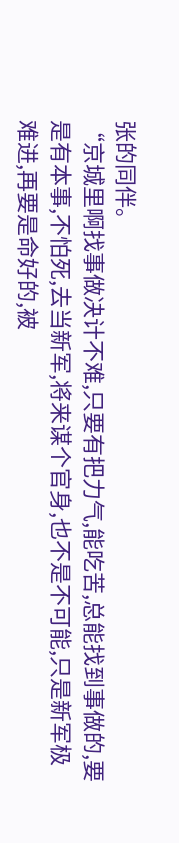张的同伴。
“京城里啊找事做决计不难,只要有把力气,能吃苦,总能找到事做的,要是有本事,不怕死,去当新军,将来谋个官身,也不是不可能,只是新军极难进,再要是命好的,被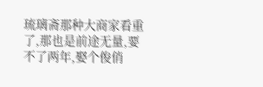琉璃斋那种大商家看重了,那也是前途无量,要不了两年,娶个俊俏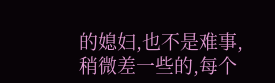的媳妇,也不是难事,稍微差一些的,每个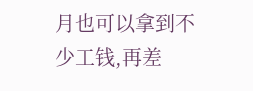月也可以拿到不少工钱,再差